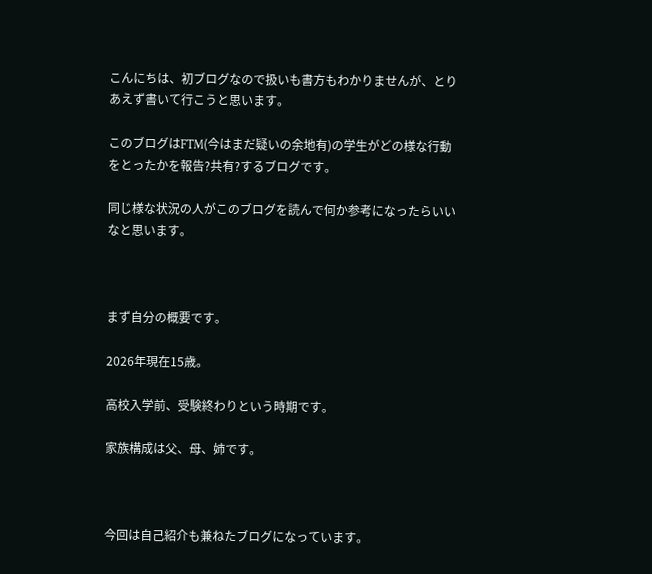こんにちは、初ブログなので扱いも書方もわかりませんが、とりあえず書いて行こうと思います。

このブログはFTM(今はまだ疑いの余地有)の学生がどの様な行動をとったかを報告?共有?するブログです。

同じ様な状況の人がこのブログを読んで何か参考になったらいいなと思います。



まず自分の概要です。

2026年現在15歳。

高校入学前、受験終わりという時期です。

家族構成は父、母、姉です。



今回は自己紹介も兼ねたブログになっています。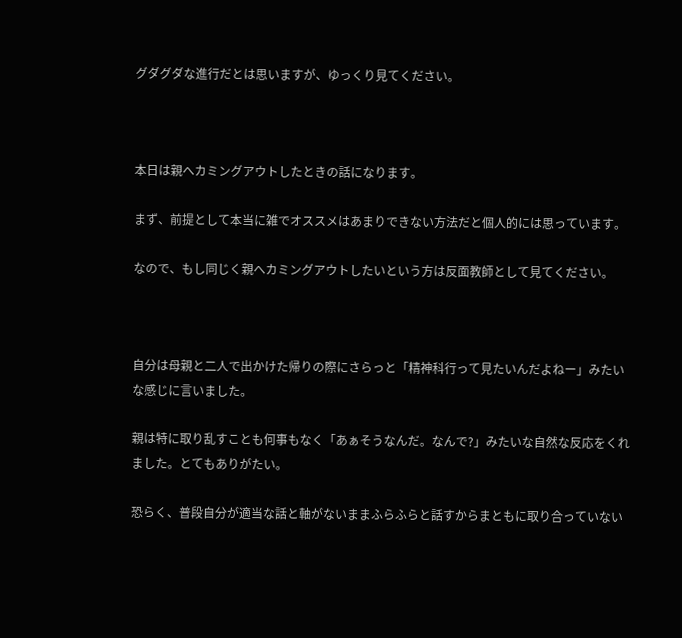グダグダな進行だとは思いますが、ゆっくり見てください。



本日は親へカミングアウトしたときの話になります。

まず、前提として本当に雑でオススメはあまりできない方法だと個人的には思っています。

なので、もし同じく親へカミングアウトしたいという方は反面教師として見てください。



自分は母親と二人で出かけた帰りの際にさらっと「精神科行って見たいんだよねー」みたいな感じに言いました。

親は特に取り乱すことも何事もなく「あぁそうなんだ。なんで?」みたいな自然な反応をくれました。とてもありがたい。

恐らく、普段自分が適当な話と軸がないままふらふらと話すからまともに取り合っていない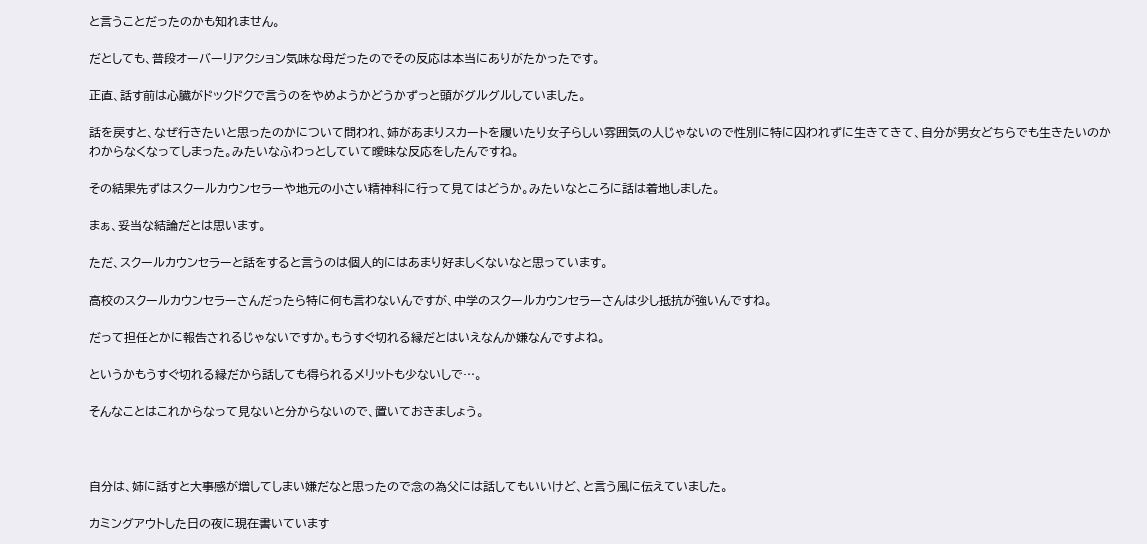と言うことだったのかも知れません。

だとしても、普段オーバーリアクション気味な母だったのでその反応は本当にありがたかったです。

正直、話す前は心臓がドックドクで言うのをやめようかどうかずっと頭がグルグルしていました。

話を戻すと、なぜ行きたいと思ったのかについて問われ、姉があまりスカートを履いたり女子らしい雰囲気の人じゃないので性別に特に囚われずに生きてきて、自分が男女どちらでも生きたいのかわからなくなってしまった。みたいなふわっとしていて曖昧な反応をしたんですね。

その結果先ずはスクールカウンセラーや地元の小さい精神科に行って見てはどうか。みたいなところに話は着地しました。

まぁ、妥当な結論だとは思います。

ただ、スクールカウンセラーと話をすると言うのは個人的にはあまり好ましくないなと思っています。

高校のスクールカウンセラーさんだったら特に何も言わないんですが、中学のスクールカウンセラーさんは少し抵抗が強いんですね。

だって担任とかに報告されるじゃないですか。もうすぐ切れる縁だとはいえなんか嫌なんですよね。

というかもうすぐ切れる縁だから話しても得られるメリットも少ないしで…。

そんなことはこれからなって見ないと分からないので、置いておきましょう。



自分は、姉に話すと大事感が増してしまい嫌だなと思ったので念の為父には話してもいいけど、と言う風に伝えていました。

カミングアウトした日の夜に現在書いています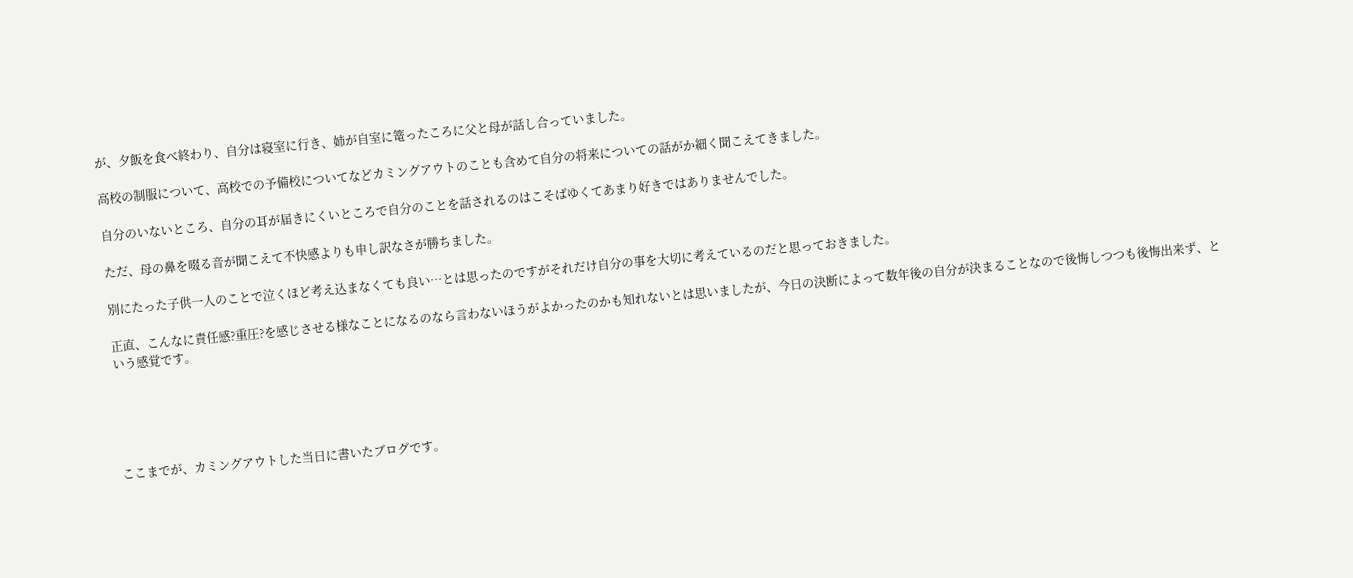が、夕飯を食べ終わり、自分は寝室に行き、姉が自室に篭ったころに父と母が話し合っていました。

高校の制服について、高校での予備校についてなどカミングアウトのことも含めて自分の将来についての話がか細く聞こえてきました。

自分のいないところ、自分の耳が届きにくいところで自分のことを話されるのはこそばゆくてあまり好きではありませんでした。

ただ、母の鼻を啜る音が聞こえて不快感よりも申し訳なさが勝ちました。

別にたった子供一人のことで泣くほど考え込まなくても良い…とは思ったのですがそれだけ自分の事を大切に考えているのだと思っておきました。

正直、こんなに責任感?重圧?を感じさせる様なことになるのなら言わないほうがよかったのかも知れないとは思いましたが、今日の決断によって数年後の自分が決まることなので後悔しつつも後悔出来ず、という感覚です。





ここまでが、カミングアウトした当日に書いたブログです。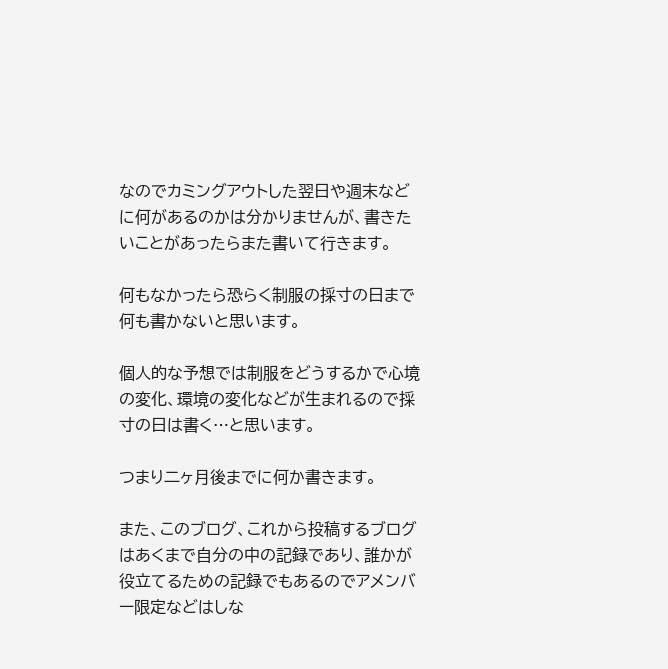なのでカミングアウトした翌日や週末などに何があるのかは分かりませんが、書きたいことがあったらまた書いて行きます。

何もなかったら恐らく制服の採寸の日まで何も書かないと思います。

個人的な予想では制服をどうするかで心境の変化、環境の変化などが生まれるので採寸の日は書く…と思います。

つまり二ヶ月後までに何か書きます。

また、このブログ、これから投稿するブログはあくまで自分の中の記録であり、誰かが役立てるための記録でもあるのでアメンバー限定などはしな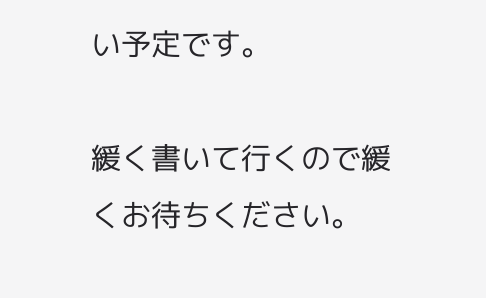い予定です。

緩く書いて行くので緩くお待ちください。